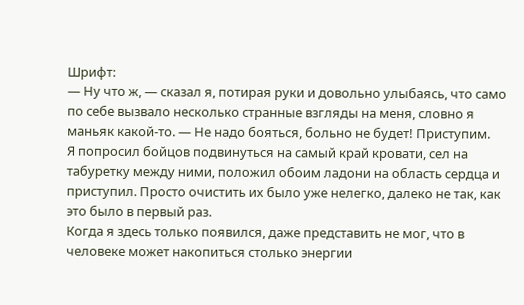Шрифт:
— Ну что ж, — сказал я, потирая руки и довольно улыбаясь, что само по себе вызвало несколько странные взгляды на меня, словно я маньяк какой-то. — Не надо бояться, больно не будет! Приступим.
Я попросил бойцов подвинуться на самый край кровати, сел на табуретку между ними, положил обоим ладони на область сердца и приступил. Просто очистить их было уже нелегко, далеко не так, как это было в первый раз.
Когда я здесь только появился, даже представить не мог, что в человеке может накопиться столько энергии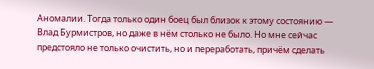Аномалии. Тогда только один боец был близок к этому состоянию — Влад Бурмистров, но даже в нём столько не было. Но мне сейчас предстояло не только очистить, но и переработать, причём сделать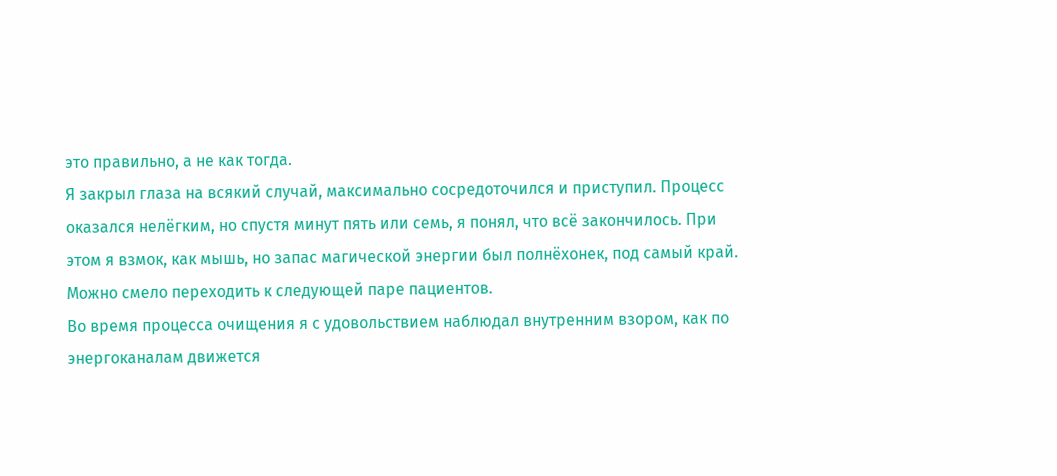это правильно, а не как тогда.
Я закрыл глаза на всякий случай, максимально сосредоточился и приступил. Процесс оказался нелёгким, но спустя минут пять или семь, я понял, что всё закончилось. При этом я взмок, как мышь, но запас магической энергии был полнёхонек, под самый край. Можно смело переходить к следующей паре пациентов.
Во время процесса очищения я с удовольствием наблюдал внутренним взором, как по энергоканалам движется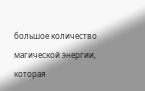большое количество магической энергии, которая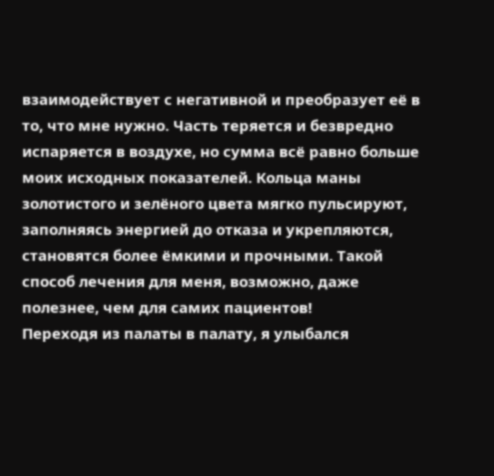взаимодействует с негативной и преобразует её в то, что мне нужно. Часть теряется и безвредно испаряется в воздухе, но сумма всё равно больше моих исходных показателей. Кольца маны золотистого и зелёного цвета мягко пульсируют, заполняясь энергией до отказа и укрепляются, становятся более ёмкими и прочными. Такой способ лечения для меня, возможно, даже полезнее, чем для самих пациентов!
Переходя из палаты в палату, я улыбался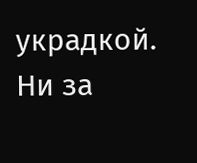украдкой. Ни за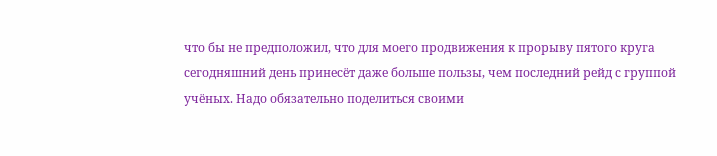что бы не предположил, что для моего продвижения к прорыву пятого круга сегодняшний день принесёт даже больше пользы, чем последний рейд с группой учёных. Надо обязательно поделиться своими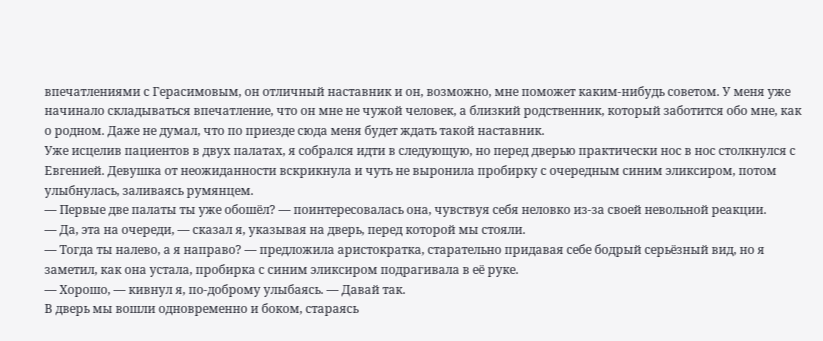впечатлениями с Герасимовым, он отличный наставник и он, возможно, мне поможет каким-нибудь советом. У меня уже начинало складываться впечатление, что он мне не чужой человек, а близкий родственник, который заботится обо мне, как о родном. Даже не думал, что по приезде сюда меня будет ждать такой наставник.
Уже исцелив пациентов в двух палатах, я собрался идти в следующую, но перед дверью практически нос в нос столкнулся с Евгенией. Девушка от неожиданности вскрикнула и чуть не выронила пробирку с очередным синим эликсиром, потом улыбнулась, заливаясь румянцем.
— Первые две палаты ты уже обошёл? — поинтересовалась она, чувствуя себя неловко из-за своей невольной реакции.
— Да, эта на очереди, — сказал я, указывая на дверь, перед которой мы стояли.
— Тогда ты налево, а я направо? — предложила аристократка, старательно придавая себе бодрый серьёзный вид, но я заметил, как она устала, пробирка с синим эликсиром подрагивала в её руке.
— Хорошо, — кивнул я, по-доброму улыбаясь. — Давай так.
В дверь мы вошли одновременно и боком, стараясь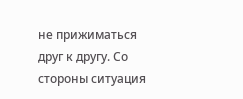не прижиматься друг к другу. Со стороны ситуация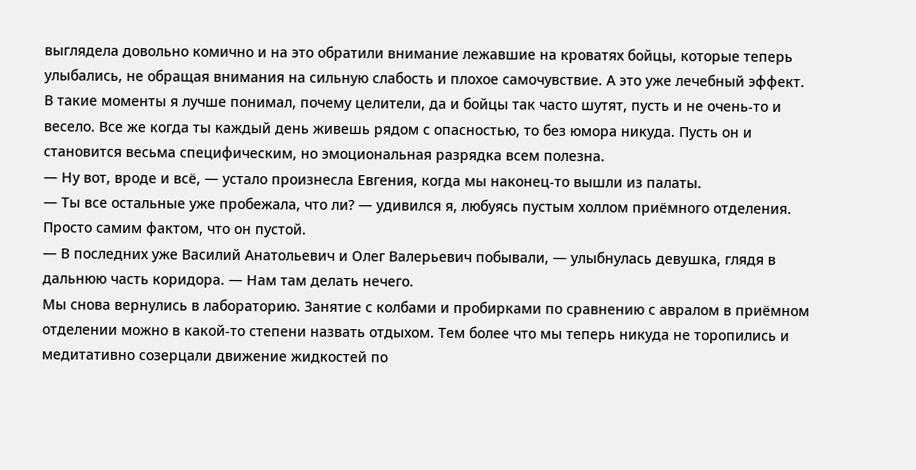выглядела довольно комично и на это обратили внимание лежавшие на кроватях бойцы, которые теперь улыбались, не обращая внимания на сильную слабость и плохое самочувствие. А это уже лечебный эффект.
В такие моменты я лучше понимал, почему целители, да и бойцы так часто шутят, пусть и не очень-то и весело. Все же когда ты каждый день живешь рядом с опасностью, то без юмора никуда. Пусть он и становится весьма специфическим, но эмоциональная разрядка всем полезна.
— Ну вот, вроде и всё, — устало произнесла Евгения, когда мы наконец-то вышли из палаты.
— Ты все остальные уже пробежала, что ли? — удивился я, любуясь пустым холлом приёмного отделения. Просто самим фактом, что он пустой.
— В последних уже Василий Анатольевич и Олег Валерьевич побывали, — улыбнулась девушка, глядя в дальнюю часть коридора. — Нам там делать нечего.
Мы снова вернулись в лабораторию. Занятие с колбами и пробирками по сравнению с авралом в приёмном отделении можно в какой-то степени назвать отдыхом. Тем более что мы теперь никуда не торопились и медитативно созерцали движение жидкостей по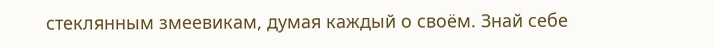стеклянным змеевикам, думая каждый о своём. Знай себе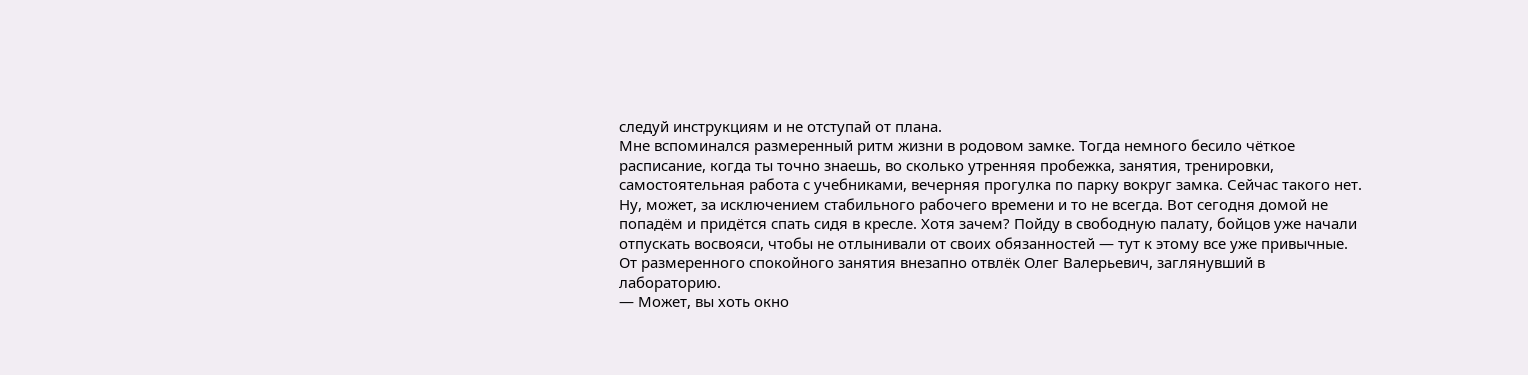следуй инструкциям и не отступай от плана.
Мне вспоминался размеренный ритм жизни в родовом замке. Тогда немного бесило чёткое расписание, когда ты точно знаешь, во сколько утренняя пробежка, занятия, тренировки, самостоятельная работа с учебниками, вечерняя прогулка по парку вокруг замка. Сейчас такого нет. Ну, может, за исключением стабильного рабочего времени и то не всегда. Вот сегодня домой не попадём и придётся спать сидя в кресле. Хотя зачем? Пойду в свободную палату, бойцов уже начали отпускать восвояси, чтобы не отлынивали от своих обязанностей — тут к этому все уже привычные.
От размеренного спокойного занятия внезапно отвлёк Олег Валерьевич, заглянувший в лабораторию.
— Может, вы хоть окно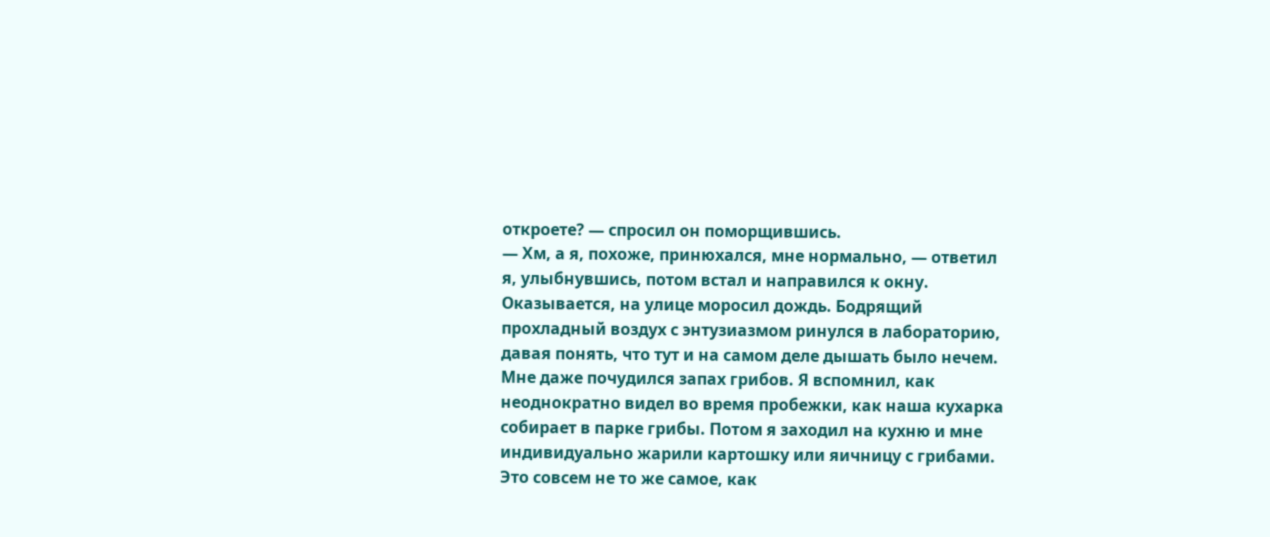откроете? — спросил он поморщившись.
— Хм, а я, похоже, принюхался, мне нормально, — ответил я, улыбнувшись, потом встал и направился к окну.
Оказывается, на улице моросил дождь. Бодрящий прохладный воздух с энтузиазмом ринулся в лабораторию, давая понять, что тут и на самом деле дышать было нечем. Мне даже почудился запах грибов. Я вспомнил, как неоднократно видел во время пробежки, как наша кухарка собирает в парке грибы. Потом я заходил на кухню и мне индивидуально жарили картошку или яичницу с грибами. Это совсем не то же самое, как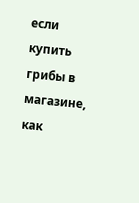если купить грибы в магазине, как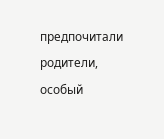предпочитали родители, особый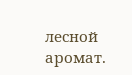лесной аромат.